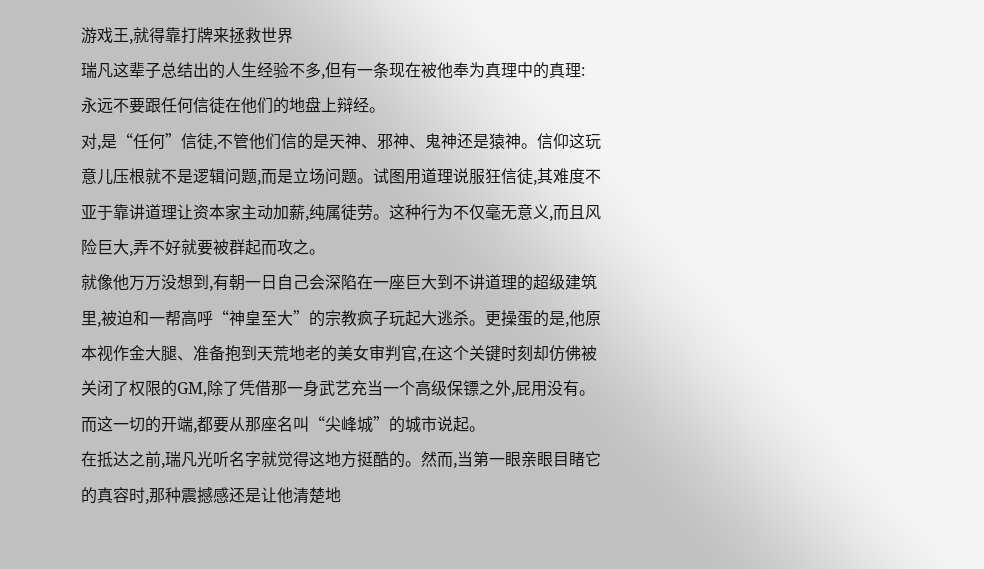游戏王,就得靠打牌来拯救世界
瑞凡这辈子总结出的人生经验不多,但有一条现在被他奉为真理中的真理:
永远不要跟任何信徒在他们的地盘上辩经。
对,是“任何”信徒,不管他们信的是天神、邪神、鬼神还是猿神。信仰这玩意儿压根就不是逻辑问题,而是立场问题。试图用道理说服狂信徒,其难度不亚于靠讲道理让资本家主动加薪,纯属徒劳。这种行为不仅毫无意义,而且风险巨大,弄不好就要被群起而攻之。
就像他万万没想到,有朝一日自己会深陷在一座巨大到不讲道理的超级建筑里,被迫和一帮高呼“神皇至大”的宗教疯子玩起大逃杀。更操蛋的是,他原本视作金大腿、准备抱到天荒地老的美女审判官,在这个关键时刻却仿佛被关闭了权限的GM,除了凭借那一身武艺充当一个高级保镖之外,屁用没有。
而这一切的开端,都要从那座名叫“尖峰城”的城市说起。
在抵达之前,瑞凡光听名字就觉得这地方挺酷的。然而,当第一眼亲眼目睹它的真容时,那种震撼感还是让他清楚地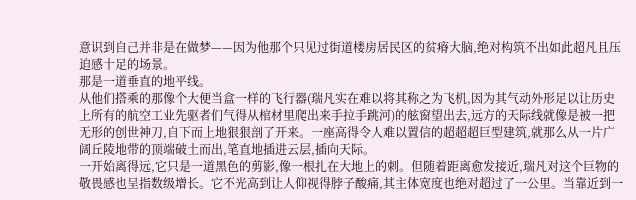意识到自己并非是在做梦——因为他那个只见过街道楼房居民区的贫瘠大脑,绝对构筑不出如此超凡且压迫感十足的场景。
那是一道垂直的地平线。
从他们搭乘的那像个大便当盒一样的飞行器(瑞凡实在难以将其称之为飞机,因为其气动外形足以让历史上所有的航空工业先驱者们气得从棺材里爬出来手拉手跳河)的舷窗望出去,远方的天际线就像是被一把无形的创世神刀,自下而上地狠狠剖了开来。一座高得令人难以置信的超超超巨型建筑,就那么从一片广阔丘陵地带的顶端破土而出,笔直地插进云层,插向天际。
一开始离得远,它只是一道黑色的剪影,像一根扎在大地上的刺。但随着距离愈发接近,瑞凡对这个巨物的敬畏感也呈指数级增长。它不光高到让人仰视得脖子酸痛,其主体宽度也绝对超过了一公里。当靠近到一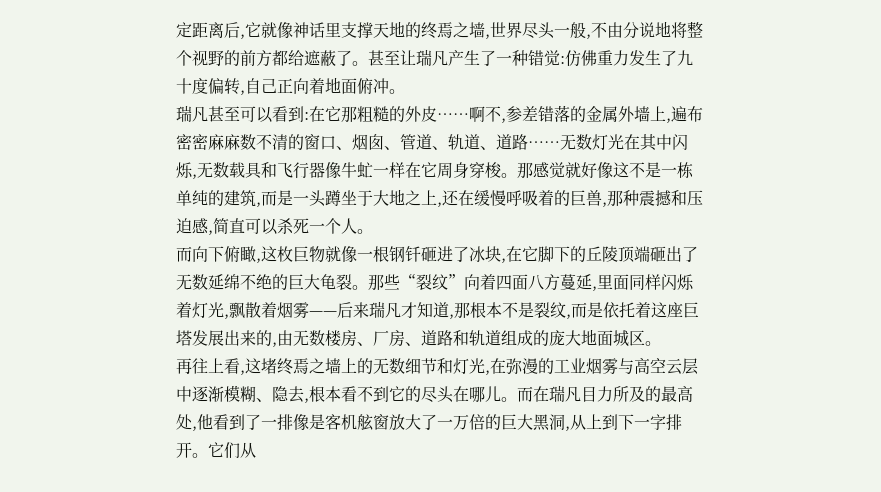定距离后,它就像神话里支撑天地的终焉之墙,世界尽头一般,不由分说地将整个视野的前方都给遮蔽了。甚至让瑞凡产生了一种错觉:仿佛重力发生了九十度偏转,自己正向着地面俯冲。
瑞凡甚至可以看到:在它那粗糙的外皮……啊不,参差错落的金属外墙上,遍布密密麻麻数不清的窗口、烟囱、管道、轨道、道路……无数灯光在其中闪烁,无数载具和飞行器像牛虻一样在它周身穿梭。那感觉就好像这不是一栋单纯的建筑,而是一头蹲坐于大地之上,还在缓慢呼吸着的巨兽,那种震撼和压迫感,简直可以杀死一个人。
而向下俯瞰,这枚巨物就像一根钢钎砸进了冰块,在它脚下的丘陵顶端砸出了无数延绵不绝的巨大龟裂。那些“裂纹”向着四面八方蔓延,里面同样闪烁着灯光,飘散着烟雾——后来瑞凡才知道,那根本不是裂纹,而是依托着这座巨塔发展出来的,由无数楼房、厂房、道路和轨道组成的庞大地面城区。
再往上看,这堵终焉之墙上的无数细节和灯光,在弥漫的工业烟雾与高空云层中逐渐模糊、隐去,根本看不到它的尽头在哪儿。而在瑞凡目力所及的最高处,他看到了一排像是客机舷窗放大了一万倍的巨大黑洞,从上到下一字排开。它们从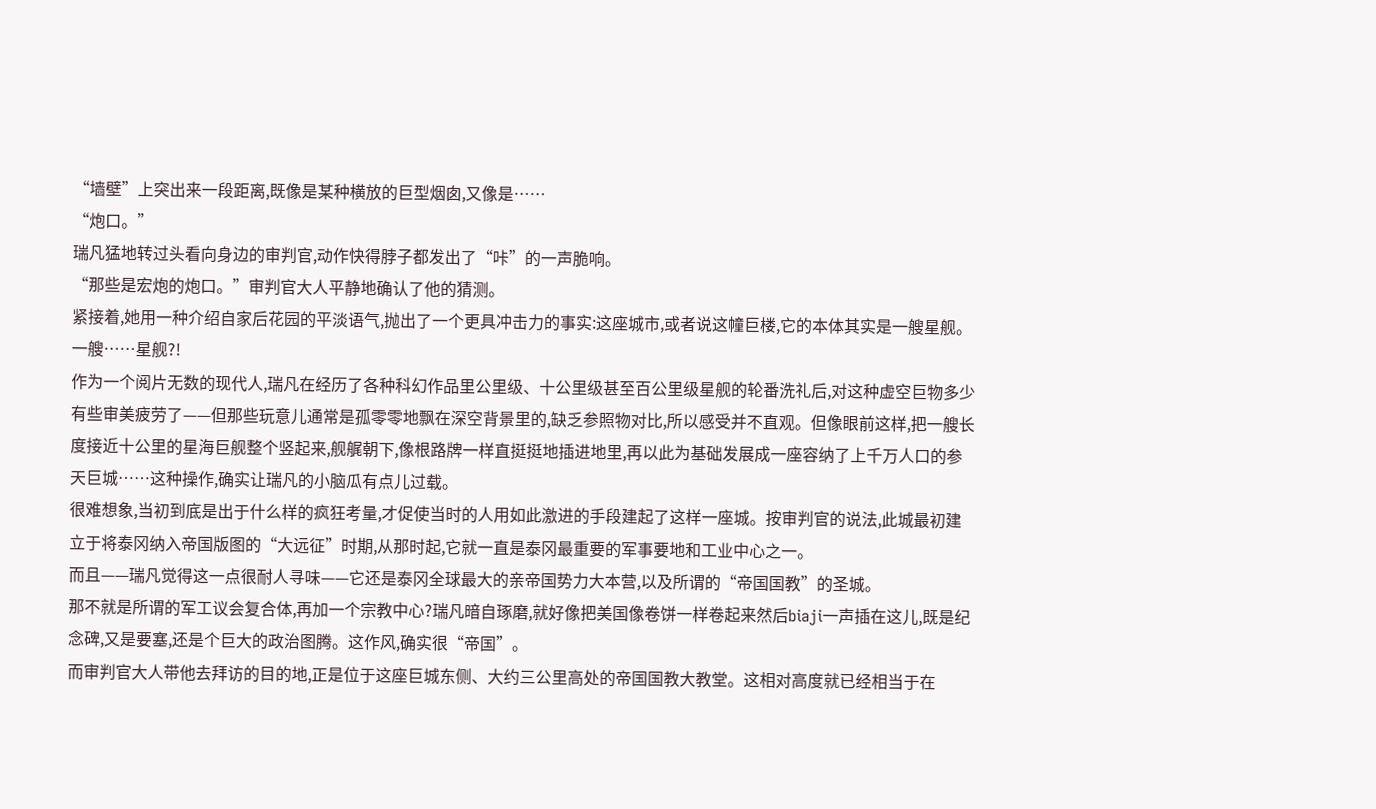“墙壁”上突出来一段距离,既像是某种横放的巨型烟囱,又像是……
“炮口。”
瑞凡猛地转过头看向身边的审判官,动作快得脖子都发出了“咔”的一声脆响。
“那些是宏炮的炮口。”审判官大人平静地确认了他的猜测。
紧接着,她用一种介绍自家后花园的平淡语气,抛出了一个更具冲击力的事实:这座城市,或者说这幢巨楼,它的本体其实是一艘星舰。
一艘……星舰?!
作为一个阅片无数的现代人,瑞凡在经历了各种科幻作品里公里级、十公里级甚至百公里级星舰的轮番洗礼后,对这种虚空巨物多少有些审美疲劳了——但那些玩意儿通常是孤零零地飘在深空背景里的,缺乏参照物对比,所以感受并不直观。但像眼前这样,把一艘长度接近十公里的星海巨舰整个竖起来,舰艉朝下,像根路牌一样直挺挺地插进地里,再以此为基础发展成一座容纳了上千万人口的参天巨城……这种操作,确实让瑞凡的小脑瓜有点儿过载。
很难想象,当初到底是出于什么样的疯狂考量,才促使当时的人用如此激进的手段建起了这样一座城。按审判官的说法,此城最初建立于将泰冈纳入帝国版图的“大远征”时期,从那时起,它就一直是泰冈最重要的军事要地和工业中心之一。
而且——瑞凡觉得这一点很耐人寻味——它还是泰冈全球最大的亲帝国势力大本营,以及所谓的“帝国国教”的圣城。
那不就是所谓的军工议会复合体,再加一个宗教中心?瑞凡暗自琢磨,就好像把美国像卷饼一样卷起来然后biaji一声插在这儿,既是纪念碑,又是要塞,还是个巨大的政治图腾。这作风,确实很“帝国”。
而审判官大人带他去拜访的目的地,正是位于这座巨城东侧、大约三公里高处的帝国国教大教堂。这相对高度就已经相当于在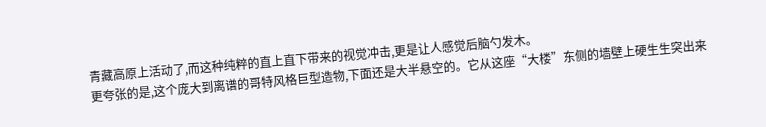青藏高原上活动了,而这种纯粹的直上直下带来的视觉冲击,更是让人感觉后脑勺发木。
更夸张的是,这个庞大到离谱的哥特风格巨型造物,下面还是大半悬空的。它从这座“大楼”东侧的墙壁上硬生生突出来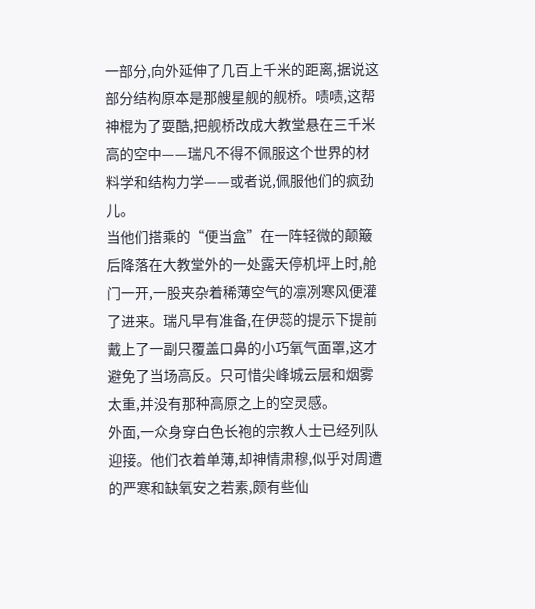一部分,向外延伸了几百上千米的距离,据说这部分结构原本是那艘星舰的舰桥。啧啧,这帮神棍为了耍酷,把舰桥改成大教堂悬在三千米高的空中——瑞凡不得不佩服这个世界的材料学和结构力学——或者说,佩服他们的疯劲儿。
当他们搭乘的“便当盒”在一阵轻微的颠簸后降落在大教堂外的一处露天停机坪上时,舱门一开,一股夹杂着稀薄空气的凛冽寒风便灌了进来。瑞凡早有准备,在伊蕊的提示下提前戴上了一副只覆盖口鼻的小巧氧气面罩,这才避免了当场高反。只可惜尖峰城云层和烟雾太重,并没有那种高原之上的空灵感。
外面,一众身穿白色长袍的宗教人士已经列队迎接。他们衣着单薄,却神情肃穆,似乎对周遭的严寒和缺氧安之若素,颇有些仙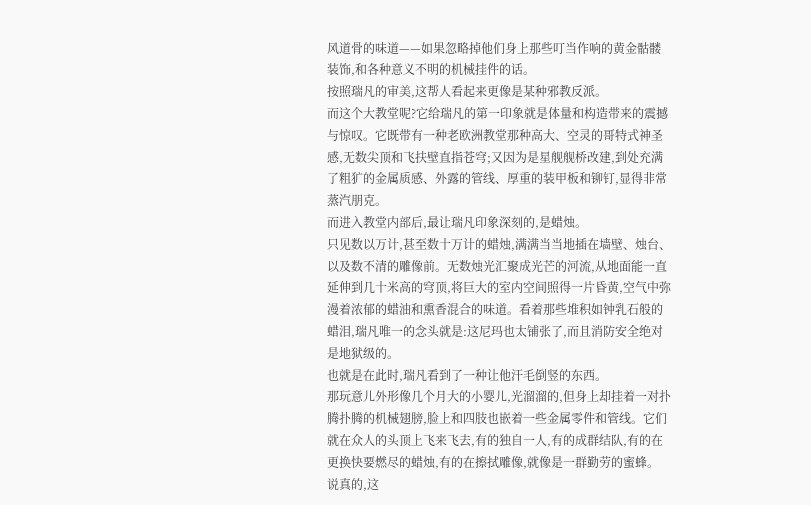风道骨的味道——如果忽略掉他们身上那些叮当作响的黄金骷髅装饰,和各种意义不明的机械挂件的话。
按照瑞凡的审美,这帮人看起来更像是某种邪教反派。
而这个大教堂呢?它给瑞凡的第一印象就是体量和构造带来的震撼与惊叹。它既带有一种老欧洲教堂那种高大、空灵的哥特式神圣感,无数尖顶和飞扶壁直指苍穹;又因为是星舰舰桥改建,到处充满了粗犷的金属质感、外露的管线、厚重的装甲板和铆钉,显得非常蒸汽朋克。
而进入教堂内部后,最让瑞凡印象深刻的,是蜡烛。
只见数以万计,甚至数十万计的蜡烛,满满当当地插在墙壁、烛台、以及数不清的雕像前。无数烛光汇聚成光芒的河流,从地面能一直延伸到几十米高的穹顶,将巨大的室内空间照得一片昏黄,空气中弥漫着浓郁的蜡油和熏香混合的味道。看着那些堆积如钟乳石般的蜡泪,瑞凡唯一的念头就是:这尼玛也太铺张了,而且消防安全绝对是地狱级的。
也就是在此时,瑞凡看到了一种让他汗毛倒竖的东西。
那玩意儿外形像几个月大的小婴儿,光溜溜的,但身上却挂着一对扑腾扑腾的机械翅膀,脸上和四肢也嵌着一些金属零件和管线。它们就在众人的头顶上飞来飞去,有的独自一人,有的成群结队,有的在更换快要燃尽的蜡烛,有的在擦拭雕像,就像是一群勤劳的蜜蜂。
说真的,这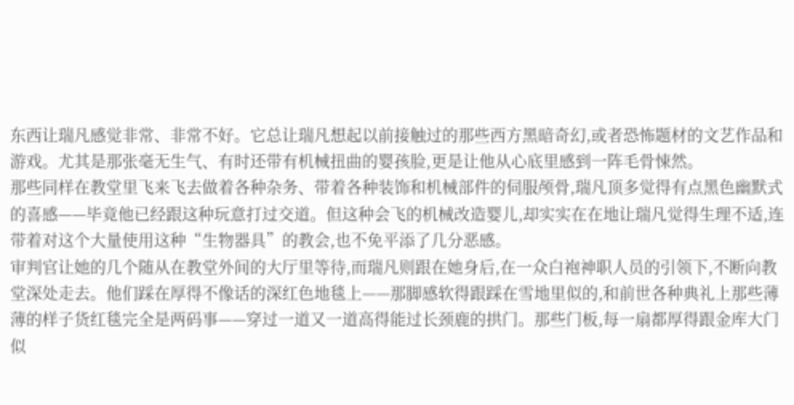东西让瑞凡感觉非常、非常不好。它总让瑞凡想起以前接触过的那些西方黑暗奇幻,或者恐怖题材的文艺作品和游戏。尤其是那张毫无生气、有时还带有机械扭曲的婴孩脸,更是让他从心底里感到一阵毛骨悚然。
那些同样在教堂里飞来飞去做着各种杂务、带着各种装饰和机械部件的伺服颅骨,瑞凡顶多觉得有点黑色幽默式的喜感——毕竟他已经跟这种玩意打过交道。但这种会飞的机械改造婴儿,却实实在在地让瑞凡觉得生理不适,连带着对这个大量使用这种“生物器具”的教会,也不免平添了几分恶感。
审判官让她的几个随从在教堂外间的大厅里等待,而瑞凡则跟在她身后,在一众白袍神职人员的引领下,不断向教堂深处走去。他们踩在厚得不像话的深红色地毯上——那脚感软得跟踩在雪地里似的,和前世各种典礼上那些薄薄的样子货红毯完全是两码事——穿过一道又一道高得能过长颈鹿的拱门。那些门板,每一扇都厚得跟金库大门似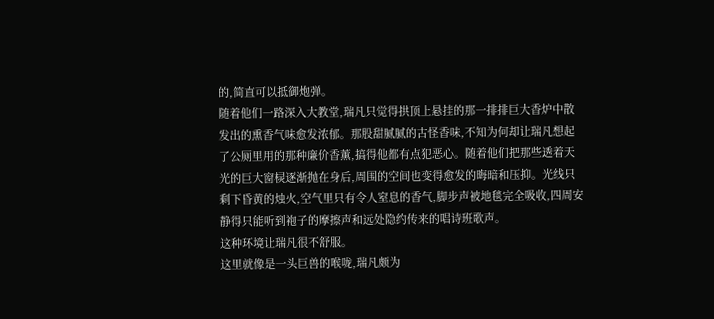的,简直可以抵御炮弹。
随着他们一路深入大教堂,瑞凡只觉得拱顶上悬挂的那一排排巨大香炉中散发出的熏香气味愈发浓郁。那股甜腻腻的古怪香味,不知为何却让瑞凡想起了公厕里用的那种廉价香薰,搞得他都有点犯恶心。随着他们把那些透着天光的巨大窗棂逐渐抛在身后,周围的空间也变得愈发的晦暗和压抑。光线只剩下昏黄的烛火,空气里只有令人窒息的香气,脚步声被地毯完全吸收,四周安静得只能听到袍子的摩擦声和远处隐约传来的唱诗班歌声。
这种环境让瑞凡很不舒服。
这里就像是一头巨兽的喉咙,瑞凡颇为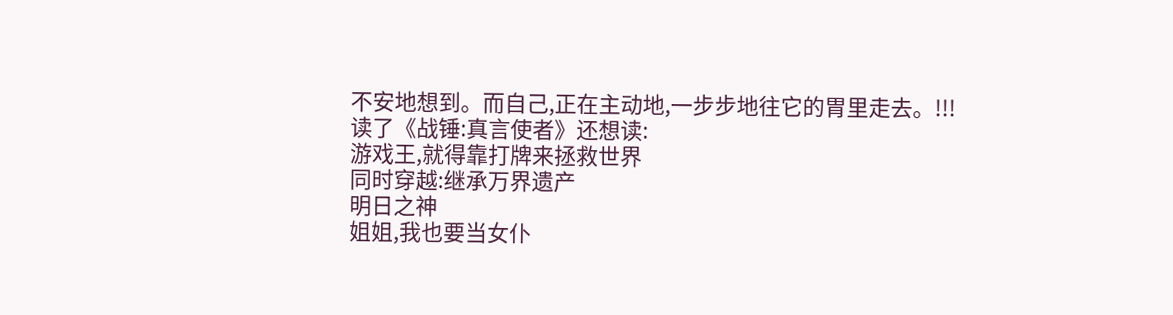不安地想到。而自己,正在主动地,一步步地往它的胃里走去。!!!
读了《战锤:真言使者》还想读:
游戏王,就得靠打牌来拯救世界
同时穿越:继承万界遗产
明日之神
姐姐,我也要当女仆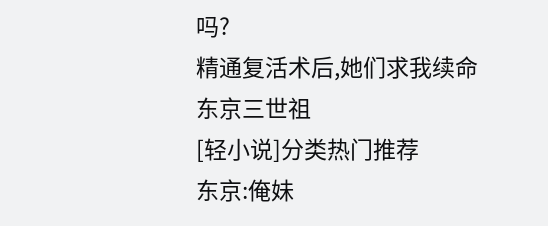吗?
精通复活术后,她们求我续命
东京三世祖
[轻小说]分类热门推荐
东京:俺妹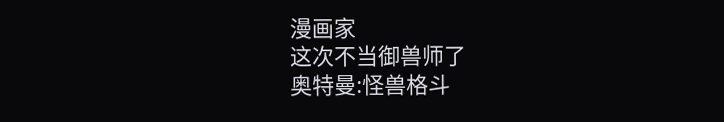漫画家
这次不当御兽师了
奥特曼:怪兽格斗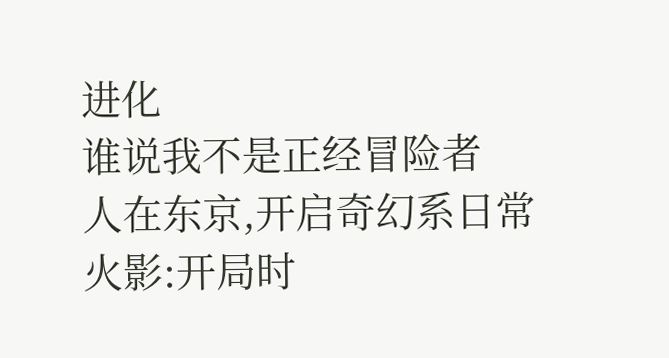进化
谁说我不是正经冒险者
人在东京,开启奇幻系日常
火影:开局时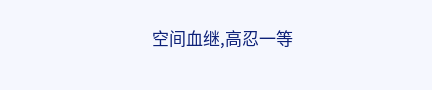空间血继,高忍一等